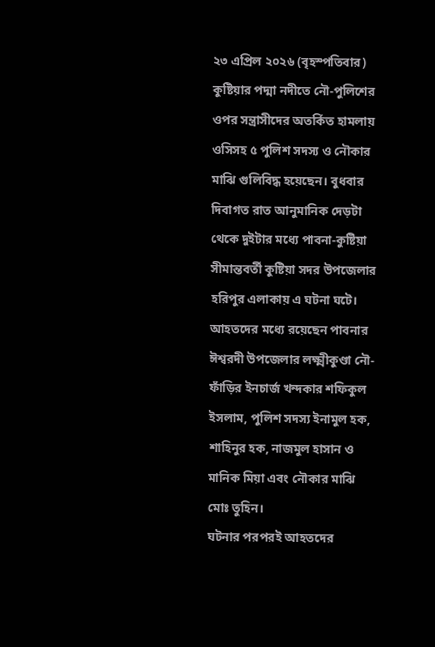২৩ এপ্রিল ২০২৬ (বৃহস্পতিবার) কুষ্টিয়ার পদ্মা নদীতে নৌ-পুলিশের ওপর সন্ত্রাসীদের অতর্কিত হামলায় ওসিসহ ৫ পুলিশ সদস্য ও নৌকার মাঝি গুলিবিদ্ধ হয়েছেন। বুধবার দিবাগত রাত আনুমানিক দেড়টা থেকে দুইটার মধ্যে পাবনা-কুষ্টিয়া সীমান্তবর্তী কুষ্টিয়া সদর উপজেলার হরিপুর এলাকায় এ ঘটনা ঘটে।
আহতদের মধ্যে রয়েছেন পাবনার ঈশ্বরদী উপজেলার লক্ষ্মীকুণ্ডা নৌ-ফাঁড়ির ইনচার্জ খন্দকার শফিকুল ইসলাম, পুলিশ সদস্য ইনামুল হক, শাহিনুর হক, নাজমুল হাসান ও মানিক মিয়া এবং নৌকার মাঝি মোঃ তুহিন।
ঘটনার পরপরই আহতদের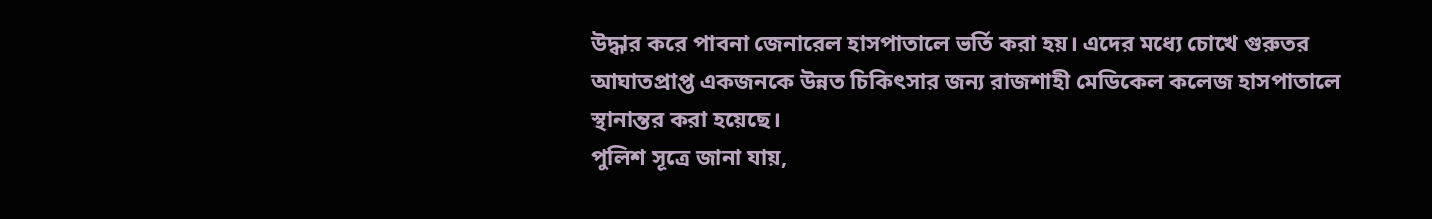উদ্ধার করে পাবনা জেনারেল হাসপাতালে ভর্তি করা হয়। এদের মধ্যে চোখে গুরুতর আঘাতপ্রাপ্ত একজনকে উন্নত চিকিৎসার জন্য রাজশাহী মেডিকেল কলেজ হাসপাতালে স্থানান্তর করা হয়েছে।
পুলিশ সূত্রে জানা যায়,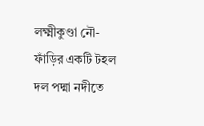লক্ষ্মীকুণ্ডা নৌ-ফাঁড়ির একটি টহল দল পদ্মা নদীতে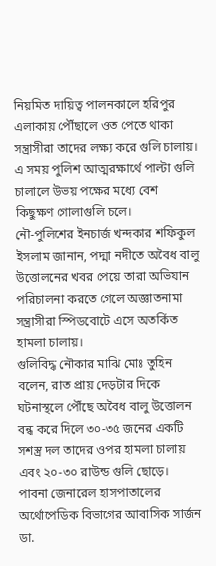নিয়মিত দায়িত্ব পালনকালে হরিপুর এলাকায় পৌঁছালে ওত পেতে থাকা সন্ত্রাসীরা তাদের লক্ষ্য করে গুলি চালায়। এ সময় পুলিশ আত্মরক্ষার্থে পাল্টা গুলি চালালে উভয় পক্ষের মধ্যে বেশ কিছুক্ষণ গোলাগুলি চলে।
নৌ-পুলিশের ইনচার্জ খন্দকার শফিকুল ইসলাম জানান, পদ্মা নদীতে অবৈধ বালু উত্তোলনের খবর পেয়ে তারা অভিযান পরিচালনা করতে গেলে অজ্ঞাতনামা সন্ত্রাসীরা স্পিডবোটে এসে অতর্কিত হামলা চালায়।
গুলিবিদ্ধ নৌকার মাঝি মোঃ তুহিন বলেন, রাত প্রায় দেড়টার দিকে ঘটনাস্থলে পৌঁছে অবৈধ বালু উত্তোলন বন্ধ করে দিলে ৩০-৩৫ জনের একটি সশস্ত্র দল তাদের ওপর হামলা চালায় এবং ২০-৩০ রাউন্ড গুলি ছোড়ে।
পাবনা জেনারেল হাসপাতালের অর্থোপেডিক বিভাগের আবাসিক সার্জন ডা.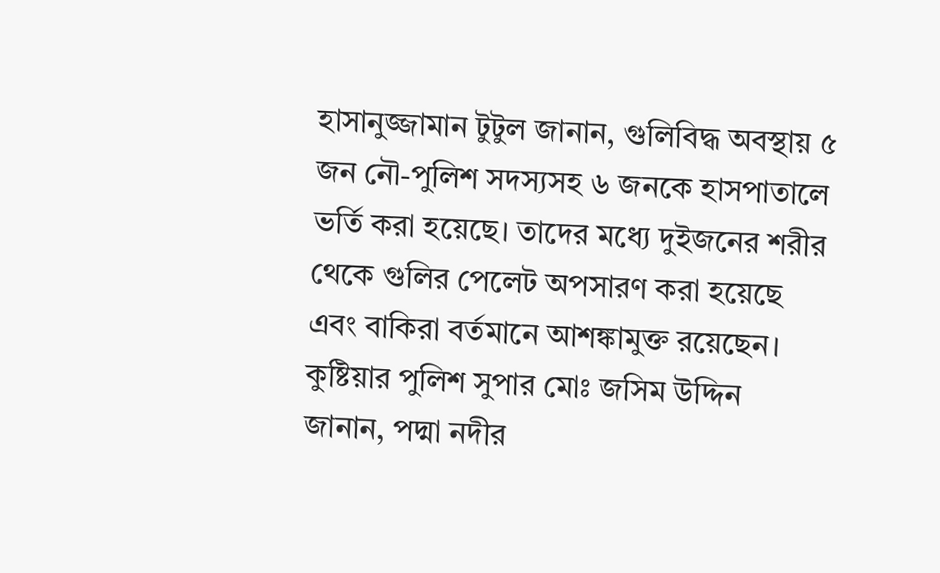হাসানুজ্জামান টুটুল জানান, গুলিবিদ্ধ অবস্থায় ৫ জন নৌ-পুলিশ সদস্যসহ ৬ জনকে হাসপাতালে ভর্তি করা হয়েছে। তাদের মধ্যে দুইজনের শরীর থেকে গুলির পেলেট অপসারণ করা হয়েছে এবং বাকিরা বর্তমানে আশঙ্কামুক্ত রয়েছেন।
কুষ্টিয়ার পুলিশ সুপার মোঃ জসিম উদ্দিন জানান, পদ্মা নদীর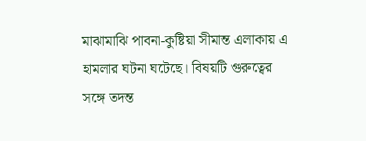মাঝামাঝি পাবনা-কুষ্টিয়া সীমান্ত এলাকায় এ হামলার ঘটনা ঘটেছে। বিষয়টি গুরুত্বের সঙ্গে তদন্ত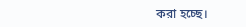করা হচ্ছে।